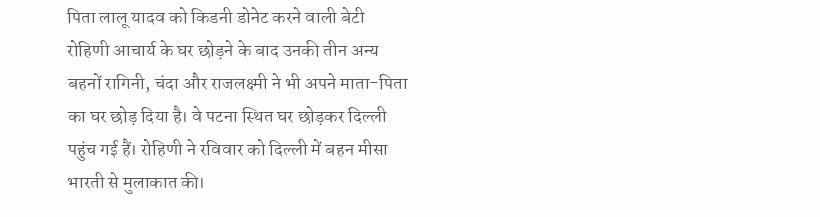पिता लालू यादव को किडनी डोनेट करने वाली बेटी रोहिणी आचार्य के घर छोड़ने के बाद उनकी तीन अन्य बहनों रागिनी, चंदा और राजलक्ष्मी ने भी अपने माता-पिता का घर छोड़ दिया है। वे पटना स्थित घर छोड़कर दिल्ली पहुंच गई हैं। रोहिणी ने रविवार को दिल्ली में बहन मीसा भारती से मुलाकात की।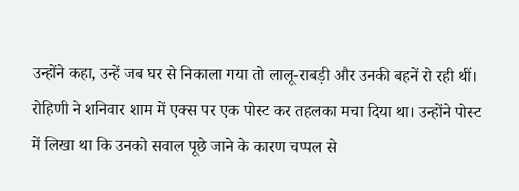उन्होंने कहा, उन्हें जब घर से निकाला गया तो लालू-राबड़ी और उनकी बहनें रो रही थीं।
रोहिणी ने शनिवार शाम में एक्स पर एक पोस्ट कर तहलका मचा दिया था। उन्होंने पोस्ट में लिखा था कि उनको सवाल पूछे जाने के कारण चप्पल से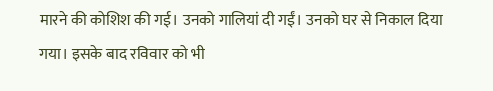मारने की कोशिश की गई। उनको गालियां दी गईं। उनको घर से निकाल दिया गया। इसके बाद रविवार को भी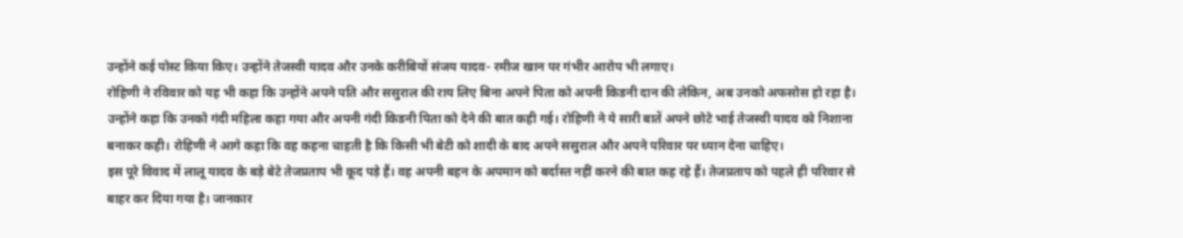उन्होंने कई पोस्ट किया किए। उन्होंने तेजस्वी यादव और उनके करीबियों संजय यादव- रमीज खान पर गंभीर आरोप भी लगाए।
रोहिणी ने रविवार को यह भी कहा कि उन्होंने अपने पति और ससुराल की राय लिए बिना अपने पिता को अपनी किडनी दान की लेकिन, अब उनको अफसोस हो रहा है। उन्होंने कहा कि उनको गंदी महिला कहा गया और अपनी गंदी किडनी पिता को देने की बात कही गई। रोहिणी ने ये सारी बातें अपने छोटे भाई तेजस्वी यादव को निशाना बनाकर कही। रोहिणी ने आगे कहा कि वह कहना चाहती है कि किसी भी बेटी को शादी के बाद अपने ससुराल और अपने परिवार पर ध्यान देना चाहिए।
इस पूरे विवाद में लालू यादव के बड़े बेटे तेजप्रताप भी कूद पड़े हैं। वह अपनी बहन के अपमान को बर्दास्त नहीं करने की बात कह रहे हैं। तेजप्रताप को पहले ही परिवार से बाहर कर दिया गया है। जानकार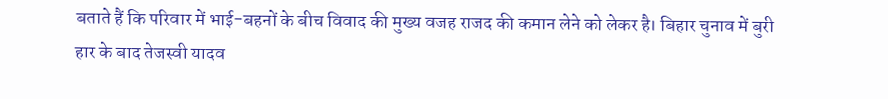बताते हैं कि परिवार में भाई-बहनों के बीच विवाद की मुख्य वजह राजद की कमान लेने को लेकर है। बिहार चुनाव में बुरी हार के बाद तेजस्वी यादव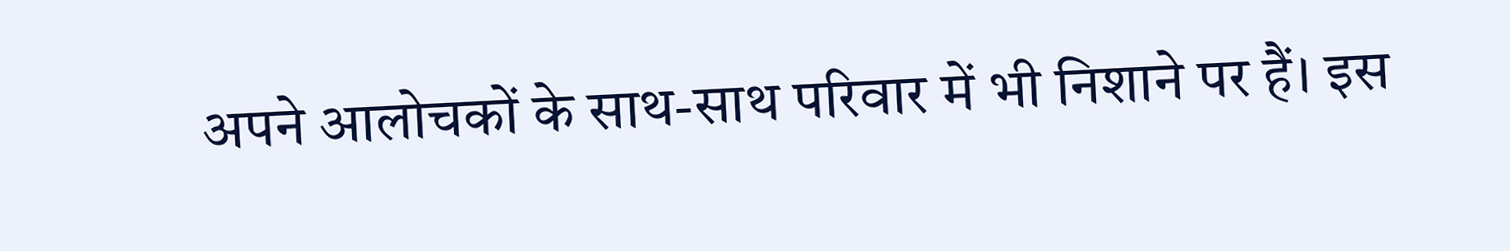अपने आलोचकों के साथ-साथ परिवार में भी निशाने पर हैं। इस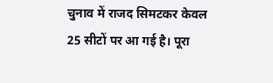चुनाव में राजद सिमटकर केवल 25 सीटों पर आ गई है। पूरा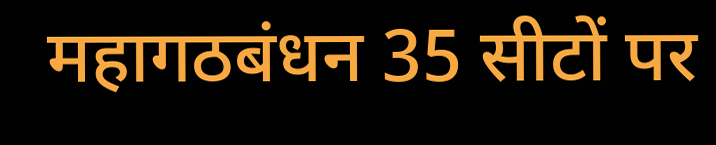महागठबंधन 35 सीटों पर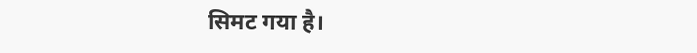सिमट गया है।